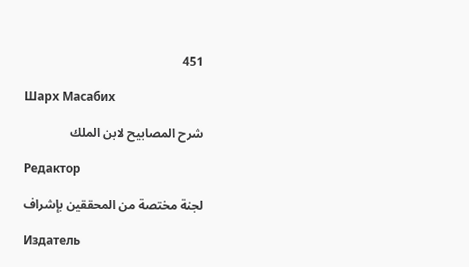451

Шарх Масабих

شرح المصابيح لابن الملك

Редактор

لجنة مختصة من المحققين بإشراف

Издатель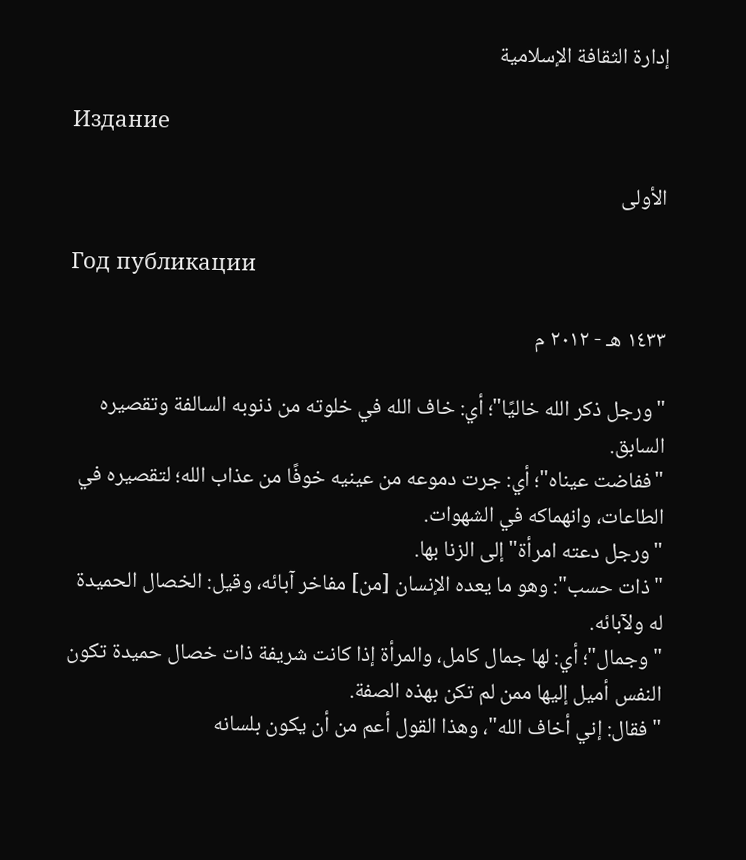إدارة الثقافة الإسلامية

Издание

الأولى

Год публикации

١٤٣٣ هـ - ٢٠١٢ م

"ورجل ذكر الله خاليًا"؛ أي: خاف الله في خلوته من ذنوبه السالفة وتقصيره السابق.
"ففاضت عيناه"؛ أي: جرت دموعه من عينيه خوفًا من عذاب الله؛ لتقصيره في الطاعات، وانهماكه في الشهوات.
"ورجل دعته امرأة" إلى الزنا بها.
"ذات حسب": وهو ما يعده الإنسان [من] مفاخر آبائه، وقيل: الخصال الحميدة له ولآبائه.
"وجمال"؛ أي: لها جمال كامل، والمرأة إذا كانت شريفة ذات خصال حميدة تكون النفس أميل إليها ممن لم تكن بهذه الصفة.
"فقال: إني أخاف الله"، وهذا القول أعم من أن يكون بلسانه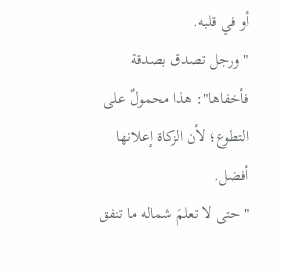أو في قلبه.
"ورجل تصدق بصدقة فأخفاها": هذا محمولٌ على التطوع؛ لأن الزكاة إعلانها أفضل.
"حتى لا تعلمَ شماله ما تنفق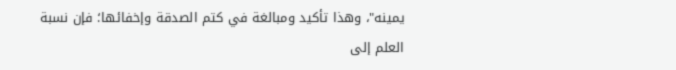يمينه"، وهذا تأكيد ومبالغة في كتم الصدقة وإخفائها؛ فإن نسبة العلم إلى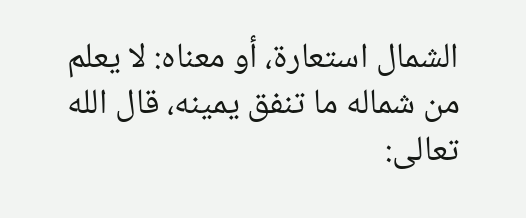الشمال استعارة، أو معناه: لا يعلم من شماله ما تنفق يمينه، قال الله تعالى: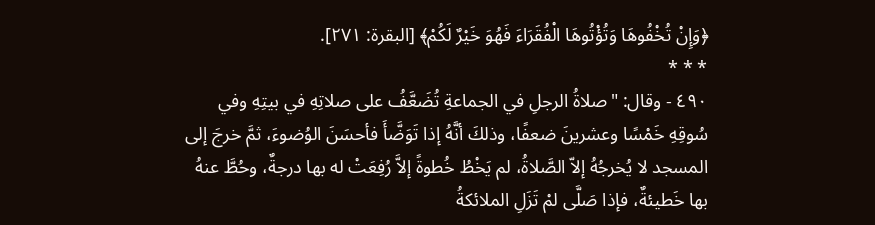﴿وَإِنْ تُخْفُوهَا وَتُؤْتُوهَا الْفُقَرَاءَ فَهُوَ خَيْرٌ لَكُمْ﴾ [البقرة: ٢٧١].
* * *
٤٩٠ - وقال: "صلاةُ الرجلِ في الجماعةِ تُضَعَّفُ على صلاتِهِ في بيتِهِ وفي سُوقِهِ خَمْسًا وعشرينَ ضعفًا، وذلكَ أنَّهُ إذا تَوَضَّأَ فأحسَنَ الوُضوءَ، ثمَّ خرجَ إلى المسجد لا يُخرجُهُ إلاّ الصَّلاةُ، لم يَخْطُ خُطوةً إلاَّ رُفِعَتْ له بها درجةٌ، وحُطَّ عنهُ بها خَطيئةٌ، فإذا صَلَّى لمْ تَزَلِ الملائكةُ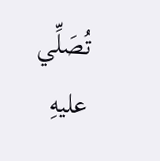تُصَلِّي عليهِ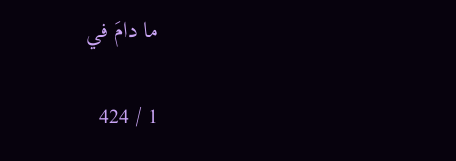ما دامَ في

1 / 424